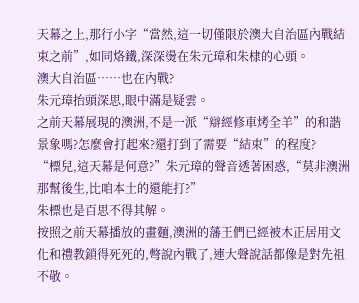天幕之上,那行小字“當然,這一切僅限於澳大自治區內戰結束之前”,如同烙鐵,深深燙在朱元璋和朱棣的心頭。
澳大自治區……也在內戰?
朱元璋抬頭深思,眼中滿是疑雲。
之前天幕展現的澳洲,不是一派“辯經修車烤全羊”的和諧景象嗎?怎麼會打起來?還打到了需要“結束”的程度?
“標兒,這天幕是何意?”朱元璋的聲音透著困惑,“莫非澳洲那幫後生,比咱本土的還能打?”
朱標也是百思不得其解。
按照之前天幕播放的畫麵,澳洲的藩王們已經被木正居用文化和禮教鎖得死死的,彆說內戰了,連大聲說話都像是對先祖不敬。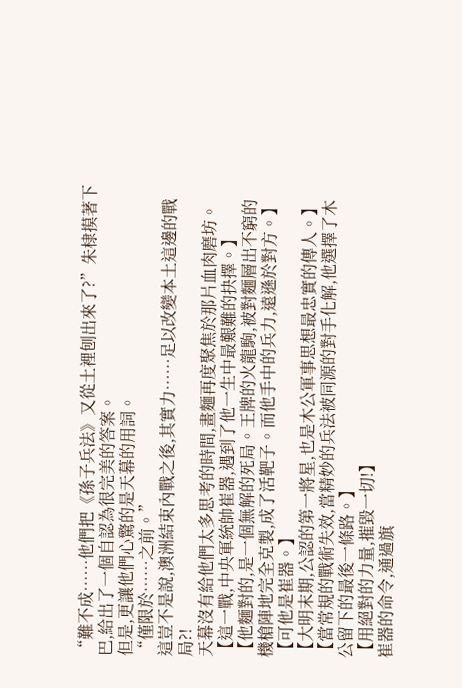“難不成……他們把《孫子兵法》又從土裡刨出來了?”朱棣摸著下巴,給出了一個自認為很完美的答案。
但是,更讓他們心驚的是天幕的用詞。
“僅限於……之前。”
這豈不是說,澳洲結束內戰之後,其實力……足以改變本土這邊的戰局?!
天幕沒有給他們太多思考的時間,畫麵再度聚焦於那片血肉磨坊。
【這一戰,中央軍統帥崔器,遇到了他一生中最艱難的抉擇。】
【他麵對的,是一個無解的死局。王牌的火龍駒,被對麵層出不窮的機槍陣地完全克製,成了活靶子。而他手中的兵力,遠遜於對方。】
【可他是崔器。】
【大明末期,公認的第一將星,也是木公軍事思想最忠實的傳人。】
【當常規的戰術失效,當精妙的兵法被同源的對手化解,他選擇了木公留下的最後一條路。】
【用絕對的力量,摧毀一切!】
崔器的命令,通過旗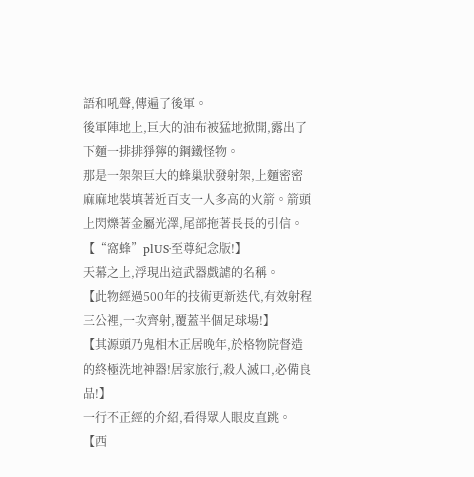語和吼聲,傳遍了後軍。
後軍陣地上,巨大的油布被猛地掀開,露出了下麵一排排猙獰的鋼鐵怪物。
那是一架架巨大的蜂巢狀發射架,上麵密密麻麻地裝填著近百支一人多高的火箭。箭頭上閃爍著金屬光澤,尾部拖著長長的引信。
【“窩蜂”plUS·至尊紀念版!】
天幕之上,浮現出這武器戲謔的名稱。
【此物經過500年的技術更新迭代,有效射程三公裡,一次齊射,覆蓋半個足球場!】
【其源頭乃鬼相木正居晚年,於格物院督造的終極洗地神器!居家旅行,殺人滅口,必備良品!】
一行不正經的介紹,看得眾人眼皮直跳。
【西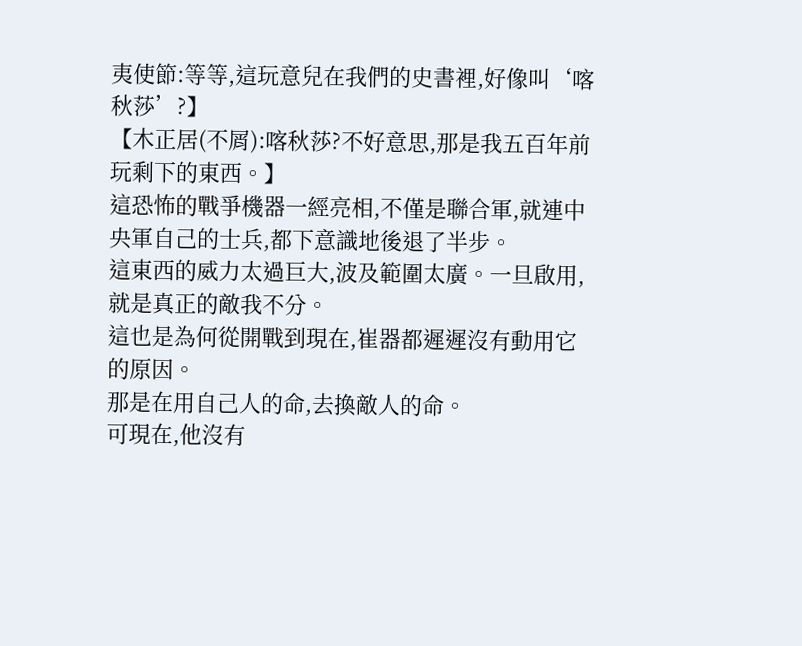夷使節:等等,這玩意兒在我們的史書裡,好像叫‘喀秋莎’?】
【木正居(不屑):喀秋莎?不好意思,那是我五百年前玩剩下的東西。】
這恐怖的戰爭機器一經亮相,不僅是聯合軍,就連中央軍自己的士兵,都下意識地後退了半步。
這東西的威力太過巨大,波及範圍太廣。一旦啟用,就是真正的敵我不分。
這也是為何從開戰到現在,崔器都遲遲沒有動用它的原因。
那是在用自己人的命,去換敵人的命。
可現在,他沒有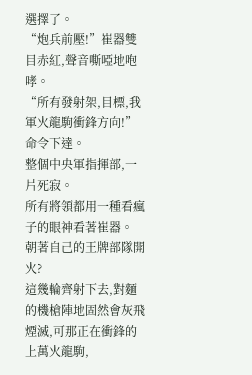選擇了。
“炮兵前壓!”崔器雙目赤紅,聲音嘶啞地咆哮。
“所有發射架,目標,我軍火龍駒衝鋒方向!”
命令下達。
整個中央軍指揮部,一片死寂。
所有將領都用一種看瘋子的眼神看著崔器。
朝著自己的王牌部隊開火?
這幾輪齊射下去,對麵的機槍陣地固然會灰飛煙滅,可那正在衝鋒的上萬火龍駒,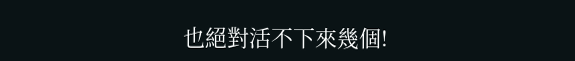也絕對活不下來幾個!